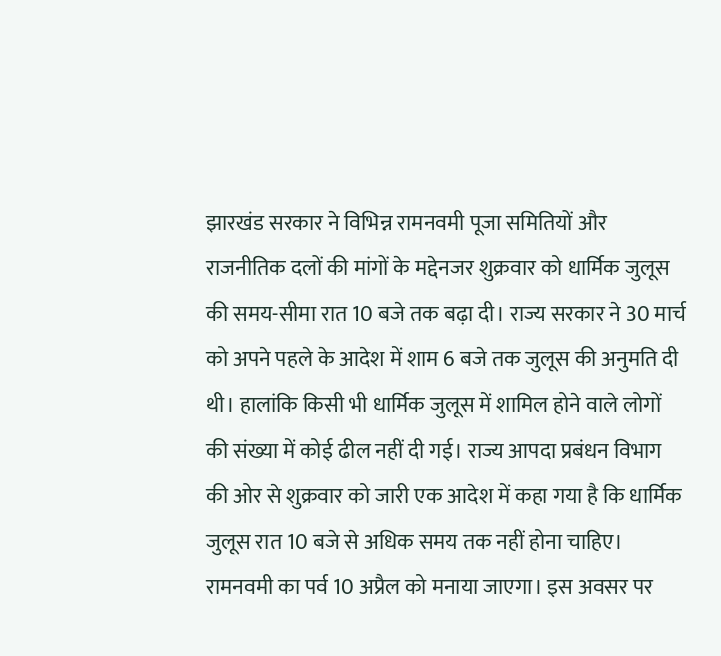झारखंड सरकार ने विभिन्न रामनवमी पूजा समितियों और राजनीतिक दलों की मांगों के मद्देनजर शुक्रवार को धार्मिक जुलूस की समय-सीमा रात 10 बजे तक बढ़ा दी। राज्य सरकार ने 30 मार्च को अपने पहले के आदेश में शाम 6 बजे तक जुलूस की अनुमति दी थी। हालांकि किसी भी धार्मिक जुलूस में शामिल होने वाले लोगों की संख्या में कोई ढील नहीं दी गई। राज्य आपदा प्रबंधन विभाग की ओर से शुक्रवार को जारी एक आदेश में कहा गया है कि धार्मिक जुलूस रात 10 बजे से अधिक समय तक नहीं होना चाहिए।
रामनवमी का पर्व 10 अप्रैल को मनाया जाएगा। इस अवसर पर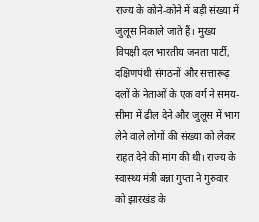राज्य के कोने-कोने में बड़ी संख्या में जुलूस निकाले जाते हैं। मुख्य विपक्षी दल भारतीय जनता पार्टी, दक्षिणपंथी संगठनों और सत्तारूढ़ दलों के नेताओं के एक वर्ग ने समय-सीमा में ढील देने और जुलूस में भाग लेने वाले लोगों की संख्या को लेकर राहत देने की मांग की थी। राज्य के स्वास्थ्य मंत्री बन्ना गुप्ता ने गुरुवार को झारखंड के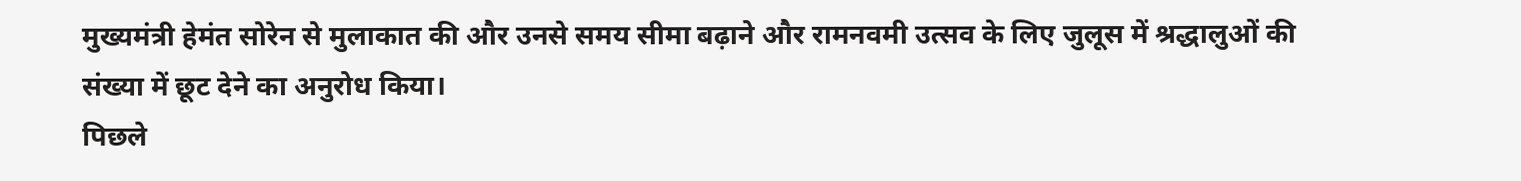मुख्यमंत्री हेमंत सोरेन से मुलाकात की और उनसे समय सीमा बढ़ाने और रामनवमी उत्सव के लिए जुलूस में श्रद्धालुओं की संख्या में छूट देने का अनुरोध किया।
पिछले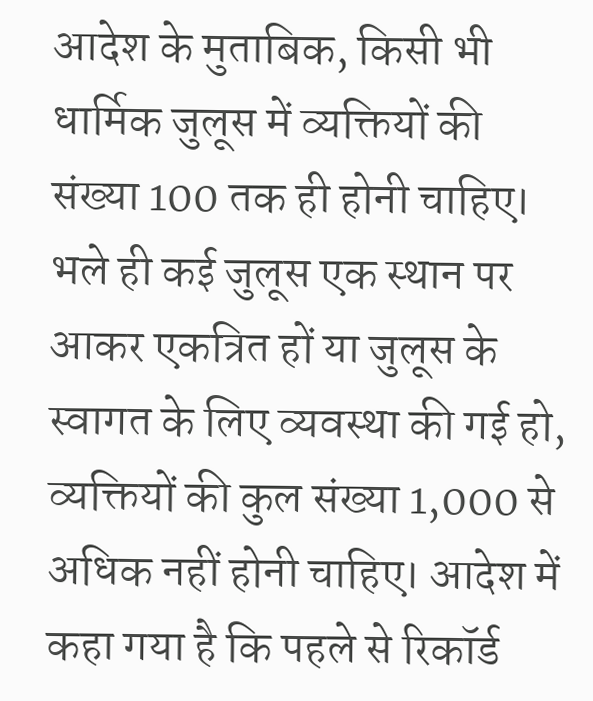आदेश के मुताबिक, किसी भी धार्मिक जुलूस में व्यक्तियों की संख्या 100 तक ही होनी चाहिए। भले ही कई जुलूस एक स्थान पर आकर एकत्रित हों या जुलूस के स्वागत के लिए व्यवस्था की गई हो, व्यक्तियों की कुल संख्या 1,000 से अधिक नहीं होनी चाहिए। आदेश में कहा गया है कि पहले से रिकॉर्ड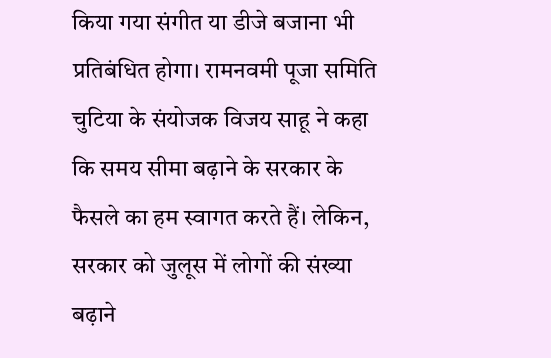किया गया संगीत या डीजे बजाना भी प्रतिबंधित होगा। रामनवमी पूजा समिति चुटिया के संयोजक विजय साहू ने कहा कि समय सीमा बढ़ाने के सरकार के फैसले का हम स्वागत करते हैं। लेकिन, सरकार को जुलूस में लोगों की संख्या बढ़ाने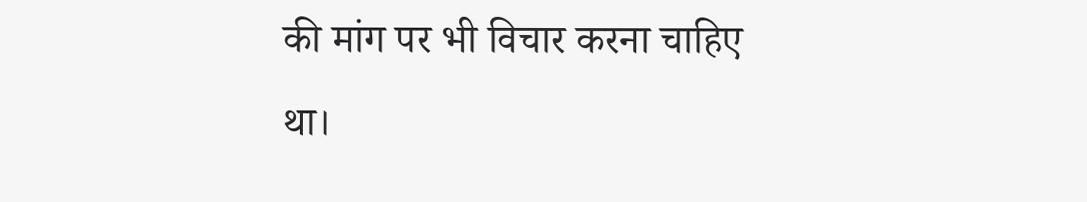की मांग पर भी विचार करना चाहिए था।